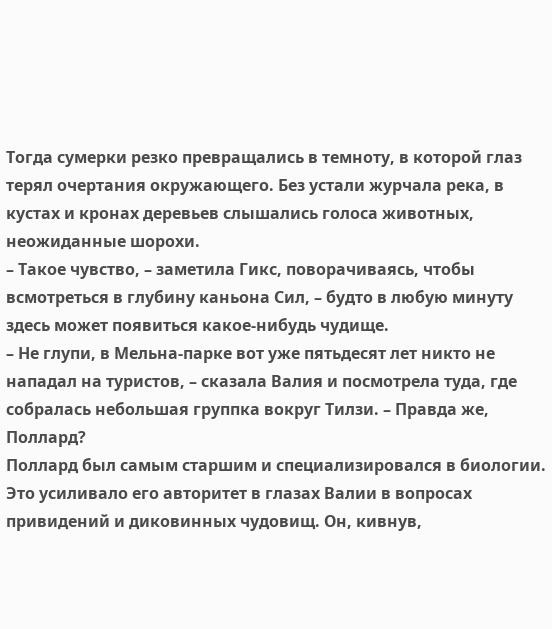Тогда сумерки резко превращались в темноту, в которой глаз терял очертания окружающего. Без устали журчала река, в кустах и кронах деревьев слышались голоса животных, неожиданные шорохи.
– Такое чувство, – заметила Гикc, поворачиваясь, чтобы всмотреться в глубину каньона Сил, – будто в любую минуту здесь может появиться какое-нибудь чудище.
– Не глупи, в Мельна-парке вот уже пятьдесят лет никто не нападал на туристов, – сказала Валия и посмотрела туда, где собралась небольшая группка вокруг Тилзи. – Правда же, Поллард?
Поллард был самым старшим и специализировался в биологии. Это усиливало его авторитет в глазах Валии в вопросах привидений и диковинных чудовищ. Он, кивнув,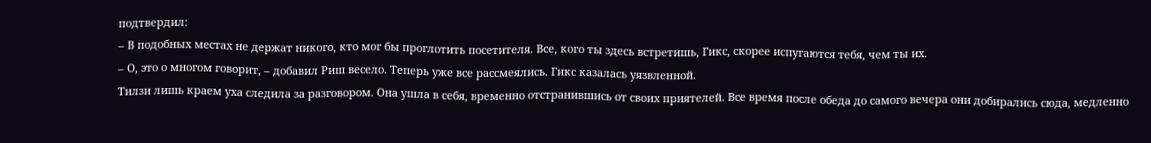подтвердил:
– В подобных местах не держат никого, кто мог бы проглотить посетителя. Все, кого ты здесь встретишь, Гикс, скорее испугаются тебя, чем ты их.
– О, это о многом говорит, – добавил Риш весело. Теперь уже все рассмеялись. Гикс казалась уязвленной.
Тилзи лишь краем уха следила за разговором. Она ушла в себя, временно отстранившись от своих приятелей. Все время после обеда до самого вечера они добирались сюда, медленно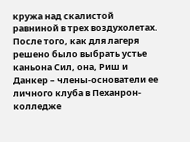кружа над скалистой равниной в трех воздухолетах. После того, как для лагеря решено было выбрать устье каньона Сил, она, Риш и Данкер – члены-основатели ее личного клуба в Пеханрон-колледже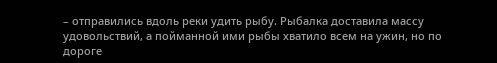– отправились вдоль реки удить рыбу. Рыбалка доставила массу удовольствий, а пойманной ими рыбы хватило всем на ужин, но по дороге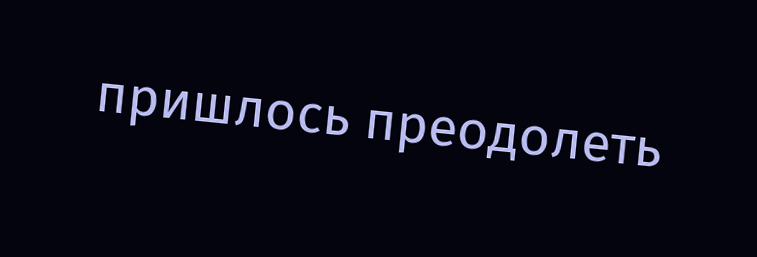пришлось преодолеть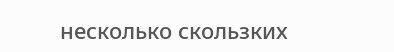несколько скользких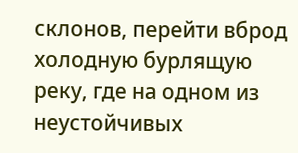склонов, перейти вброд холодную бурлящую реку, где на одном из неустойчивых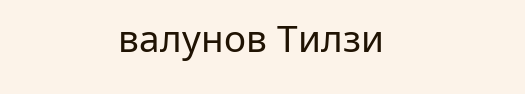валунов Тилзи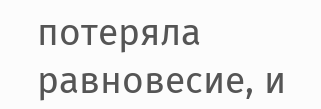потеряла равновесие, и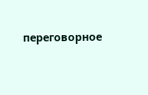переговорное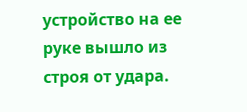устройство на ее руке вышло из строя от удара.